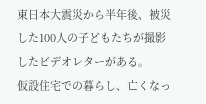東日本大震災から半年後、被災した100人の子どもたちが撮影したビデオレターがある。
仮設住宅での暮らし、亡くなっ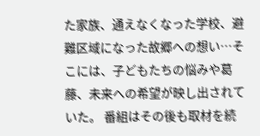た家族、通えなくなった学校、避難区域になった故郷への想い…そこには、子どもたちの悩みや葛藤、未来への希望が映し出されていた。 番組はその後も取材を続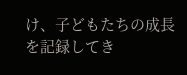け、子どもたちの成長を記録してき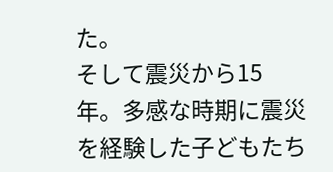た。
そして震災から15年。多感な時期に震災を経験した子どもたち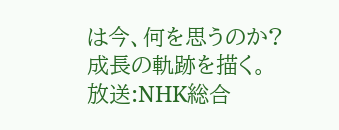は今、何を思うのか?成長の軌跡を描く。
放送:NHK総合